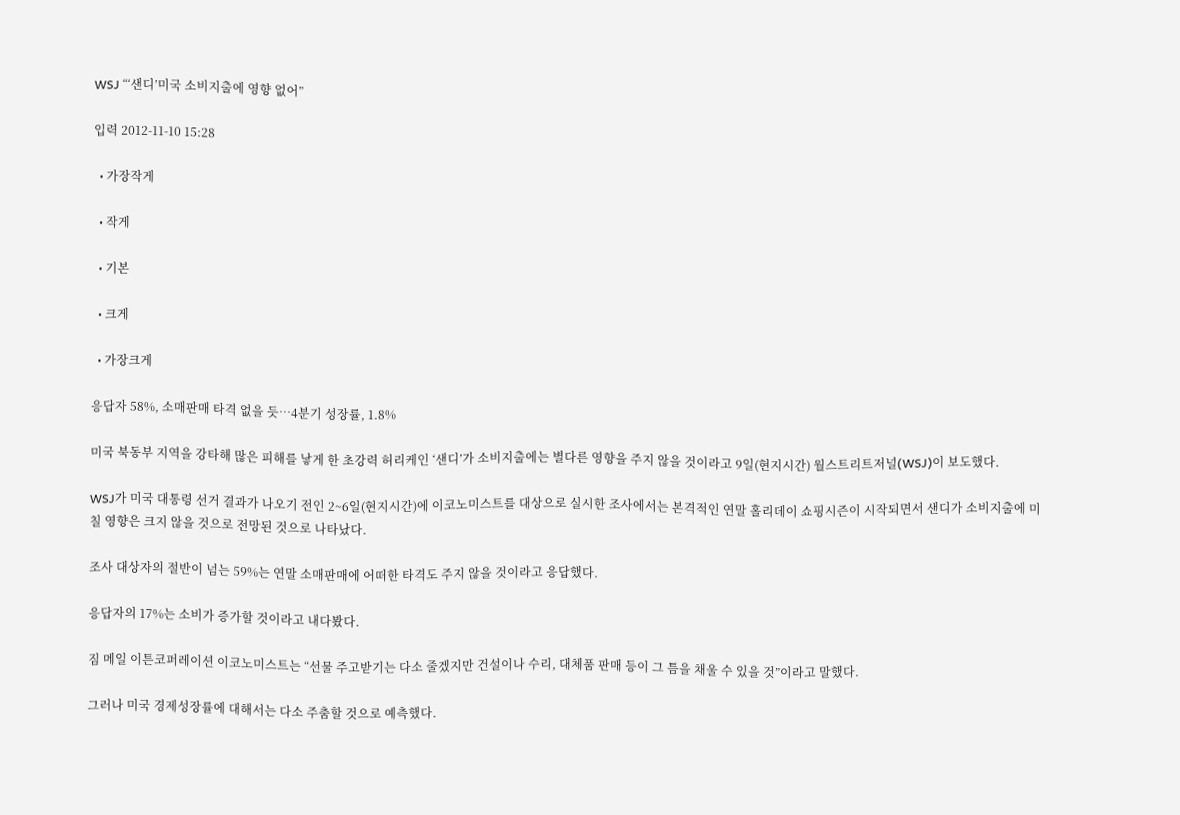WSJ “‘샌디’미국 소비지출에 영향 없어”

입력 2012-11-10 15:28

  • 가장작게

  • 작게

  • 기본

  • 크게

  • 가장크게

응답자 58%, 소매판매 타격 없을 듯…4분기 성장률, 1.8%

미국 북동부 지역을 강타해 많은 피해를 낳게 한 초강력 허리케인 ‘샌디’가 소비지출에는 별다른 영향을 주지 않을 것이라고 9일(현지시간) 월스트리트저널(WSJ)이 보도했다.

WSJ가 미국 대통령 선거 결과가 나오기 전인 2~6일(현지시간)에 이코노미스트를 대상으로 실시한 조사에서는 본격적인 연말 홀리데이 쇼핑시즌이 시작되면서 샌디가 소비지출에 미칠 영향은 크지 않을 것으로 전망된 것으로 나타났다.

조사 대상자의 절반이 넘는 59%는 연말 소매판매에 어떠한 타격도 주지 않을 것이라고 응답했다.

응답자의 17%는 소비가 증가할 것이라고 내다봤다.

짐 메일 이튼코퍼레이션 이코노미스트는 “선물 주고받기는 다소 줄겠지만 건설이나 수리, 대체품 판매 등이 그 틈을 채울 수 있을 것”이라고 말했다.

그러나 미국 경제성장률에 대해서는 다소 주춤할 것으로 예측했다.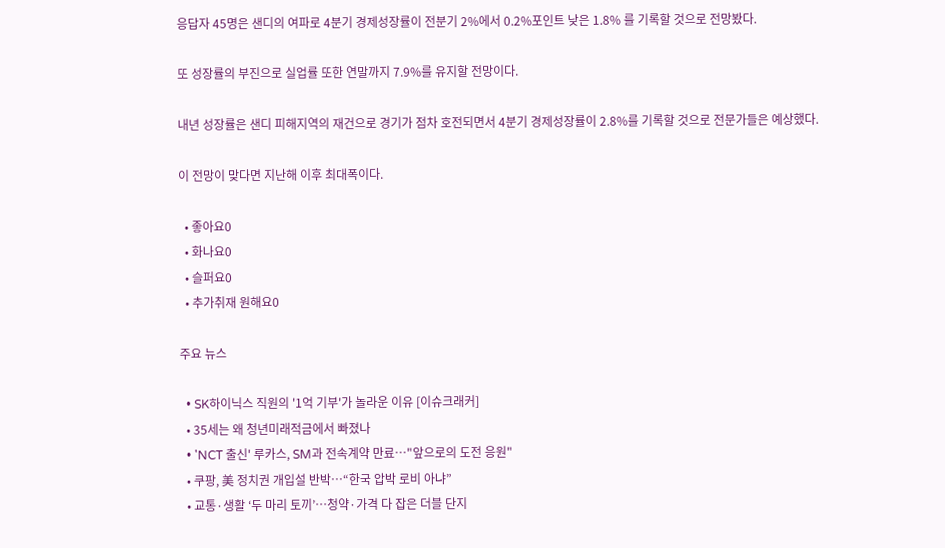응답자 45명은 샌디의 여파로 4분기 경제성장률이 전분기 2%에서 0.2%포인트 낮은 1.8% 를 기록할 것으로 전망봤다.

또 성장률의 부진으로 실업률 또한 연말까지 7.9%를 유지할 전망이다.

내년 성장률은 샌디 피해지역의 재건으로 경기가 점차 호전되면서 4분기 경제성장률이 2.8%를 기록할 것으로 전문가들은 예상했다.

이 전망이 맞다면 지난해 이후 최대폭이다.

  • 좋아요0
  • 화나요0
  • 슬퍼요0
  • 추가취재 원해요0

주요 뉴스

  • SK하이닉스 직원의 '1억 기부'가 놀라운 이유 [이슈크래커]
  • 35세는 왜 청년미래적금에서 빠졌나
  • 'NCT 출신' 루카스, SM과 전속계약 만료⋯"앞으로의 도전 응원"
  • 쿠팡, 美 정치권 개입설 반박⋯“한국 압박 로비 아냐”
  • 교통·생활 ‘두 마리 토끼’⋯청약·가격 다 잡은 더블 단지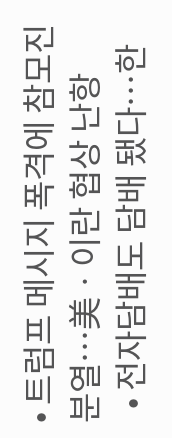• 트럼프 메시지 폭격에 참모진 분열⋯美ㆍ이란 협상 난항
  • 전자담배도 담배 됐다⋯한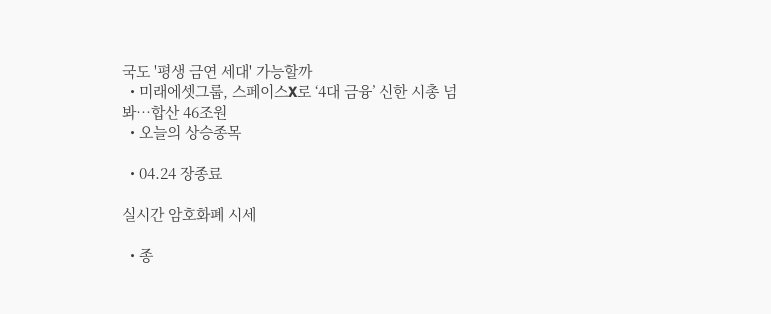국도 '평생 금연 세대' 가능할까
  • 미래에셋그룹, 스페이스X로 ‘4대 금융’ 신한 시총 넘봐⋯합산 46조원
  • 오늘의 상승종목

  • 04.24 장종료

실시간 암호화폐 시세

  • 종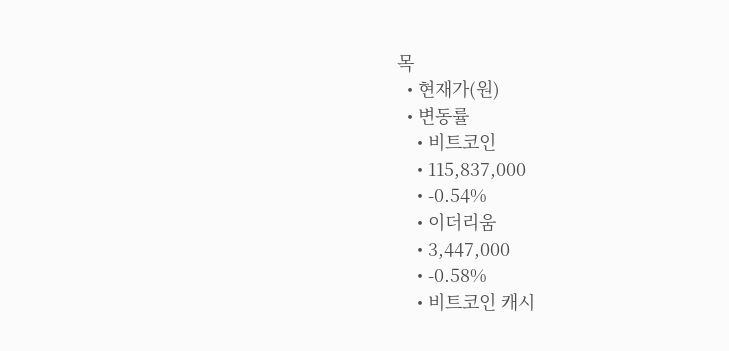목
  • 현재가(원)
  • 변동률
    • 비트코인
    • 115,837,000
    • -0.54%
    • 이더리움
    • 3,447,000
    • -0.58%
    • 비트코인 캐시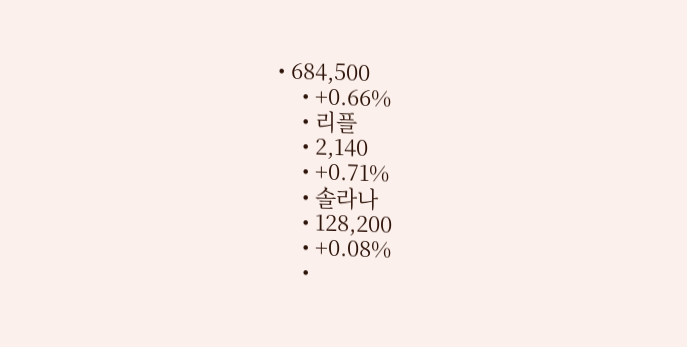• 684,500
    • +0.66%
    • 리플
    • 2,140
    • +0.71%
    • 솔라나
    • 128,200
    • +0.08%
    •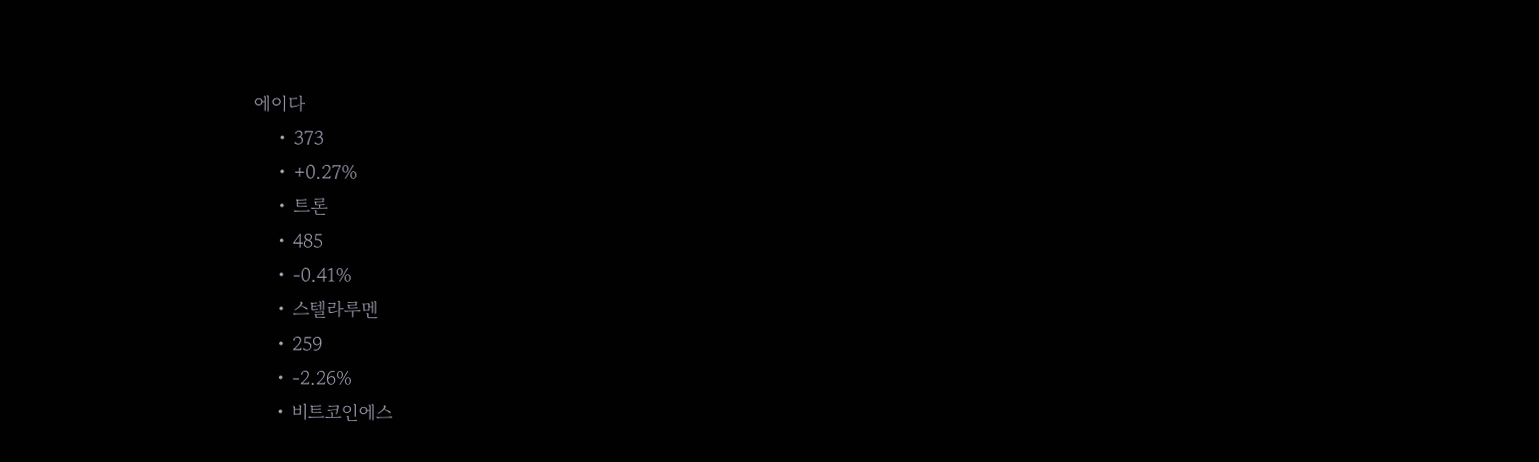에이다
    • 373
    • +0.27%
    • 트론
    • 485
    • -0.41%
    • 스텔라루멘
    • 259
    • -2.26%
    • 비트코인에스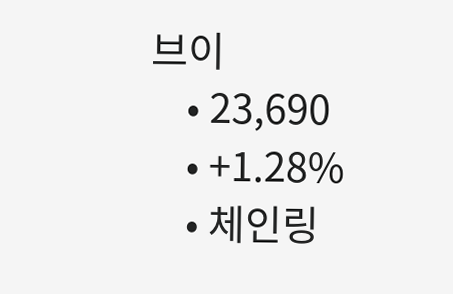브이
    • 23,690
    • +1.28%
    • 체인링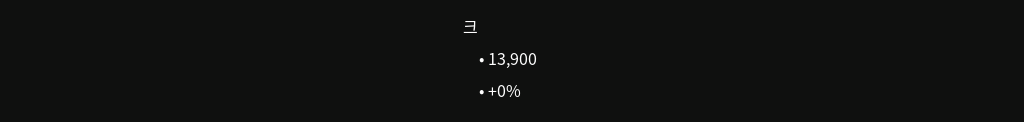크
    • 13,900
    • +0%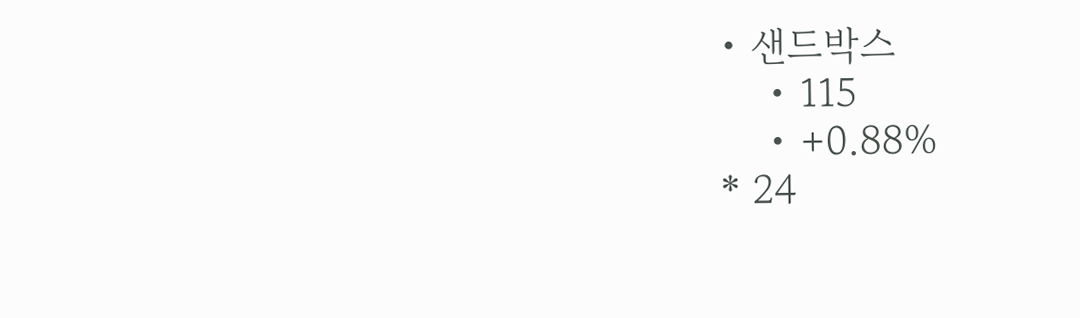• 샌드박스
    • 115
    • +0.88%
* 24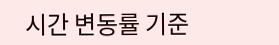시간 변동률 기준